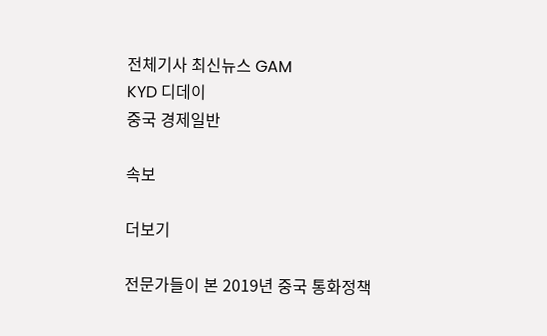전체기사 최신뉴스 GAM
KYD 디데이
중국 경제일반

속보

더보기

전문가들이 본 2019년 중국 통화정책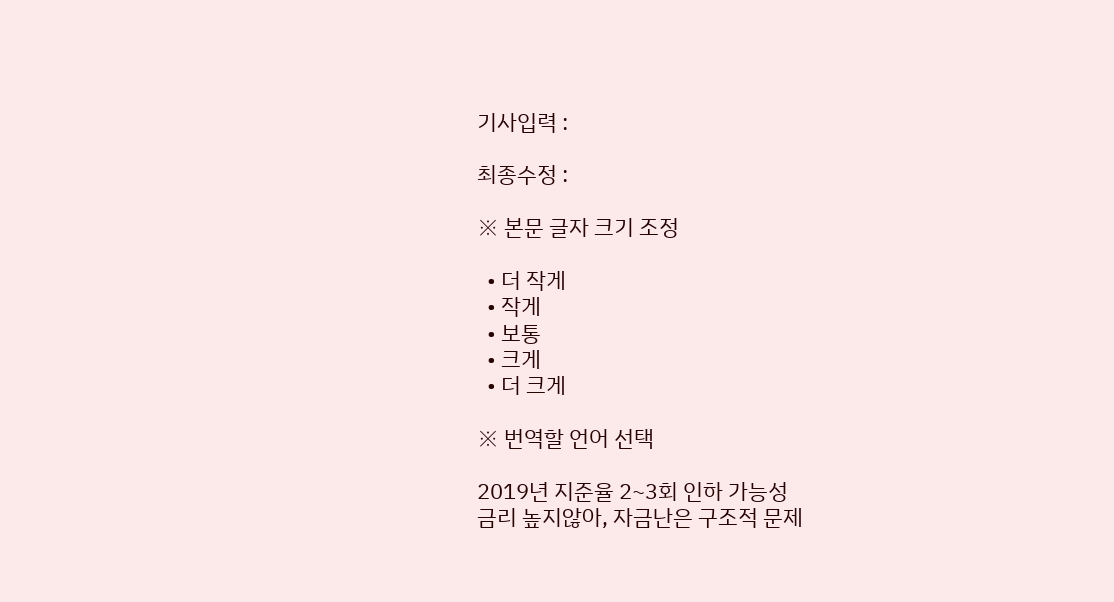기사입력 :

최종수정 :

※ 본문 글자 크기 조정

  • 더 작게
  • 작게
  • 보통
  • 크게
  • 더 크게

※ 번역할 언어 선택

2019년 지준율 2~3회 인하 가능성
금리 높지않아, 자금난은 구조적 문제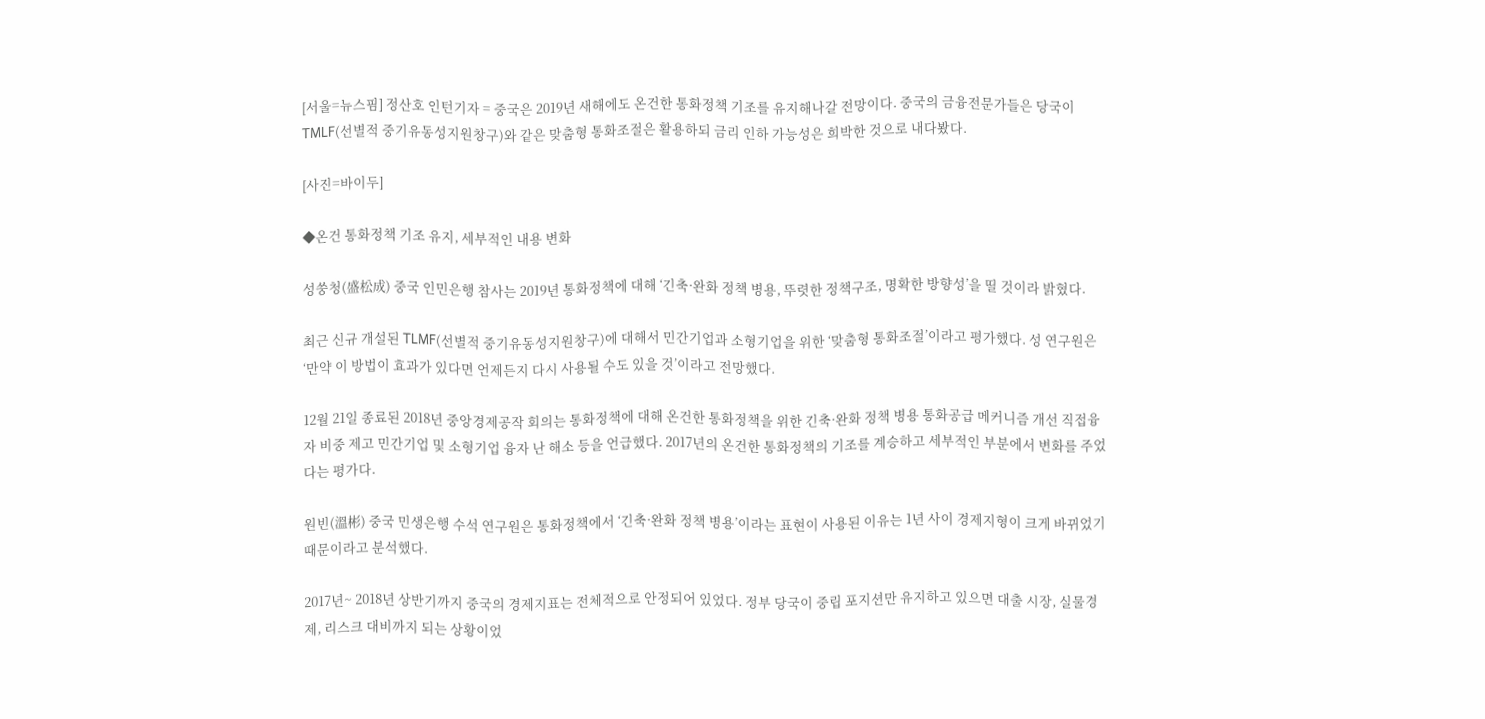[서울=뉴스핌] 정산호 인턴기자 = 중국은 2019년 새해에도 온건한 통화정책 기조를 유지해나갈 전망이다. 중국의 금융전문가들은 당국이 TMLF(선별적 중기유동성지원창구)와 같은 맞춤형 통화조절은 활용하되 금리 인하 가능성은 희박한 것으로 내다봤다.

[사진=바이두]

◆온건 통화정책 기조 유지, 세부적인 내용 변화

성쑹청(盛松成) 중국 인민은행 참사는 2019년 통화정책에 대해 ‘긴축·완화 정책 병용, 뚜렷한 정책구조, 명확한 방향성’을 띨 것이라 밝혔다.

최근 신규 개설된 TLMF(선별적 중기유동성지원창구)에 대해서 민간기업과 소형기업을 위한 ‘맞춤형 통화조절’이라고 평가했다. 성 연구원은 ‘만약 이 방법이 효과가 있다면 언제든지 다시 사용될 수도 있을 것’이라고 전망했다.

12월 21일 종료된 2018년 중앙경제공작 회의는 통화정책에 대해 온건한 통화정책을 위한 긴축·완화 정책 병용 통화공급 메커니즘 개선 직접융자 비중 제고 민간기업 및 소형기업 융자 난 해소 등을 언급했다. 2017년의 온건한 통화정책의 기조를 계승하고 세부적인 부분에서 변화를 주었다는 평가다.

원빈(溫彬) 중국 민생은행 수석 연구원은 통화정책에서 ‘긴축·완화 정책 병용’이라는 표현이 사용된 이유는 1년 사이 경제지형이 크게 바뀌었기 때문이라고 분석했다.

2017년~ 2018년 상반기까지 중국의 경제지표는 전체적으로 안정되어 있었다. 정부 당국이 중립 포지션만 유지하고 있으면 대출 시장, 실물경제, 리스크 대비까지 되는 상황이었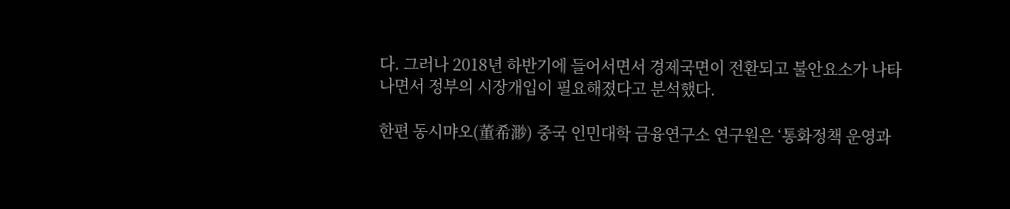다. 그러나 2018년 하반기에 들어서면서 경제국면이 전환되고 불안요소가 나타나면서 정부의 시장개입이 필요해졌다고 분석했다.

한편 동시먀오(董希渺) 중국 인민대학 금융연구소 연구원은 ‘통화정책 운영과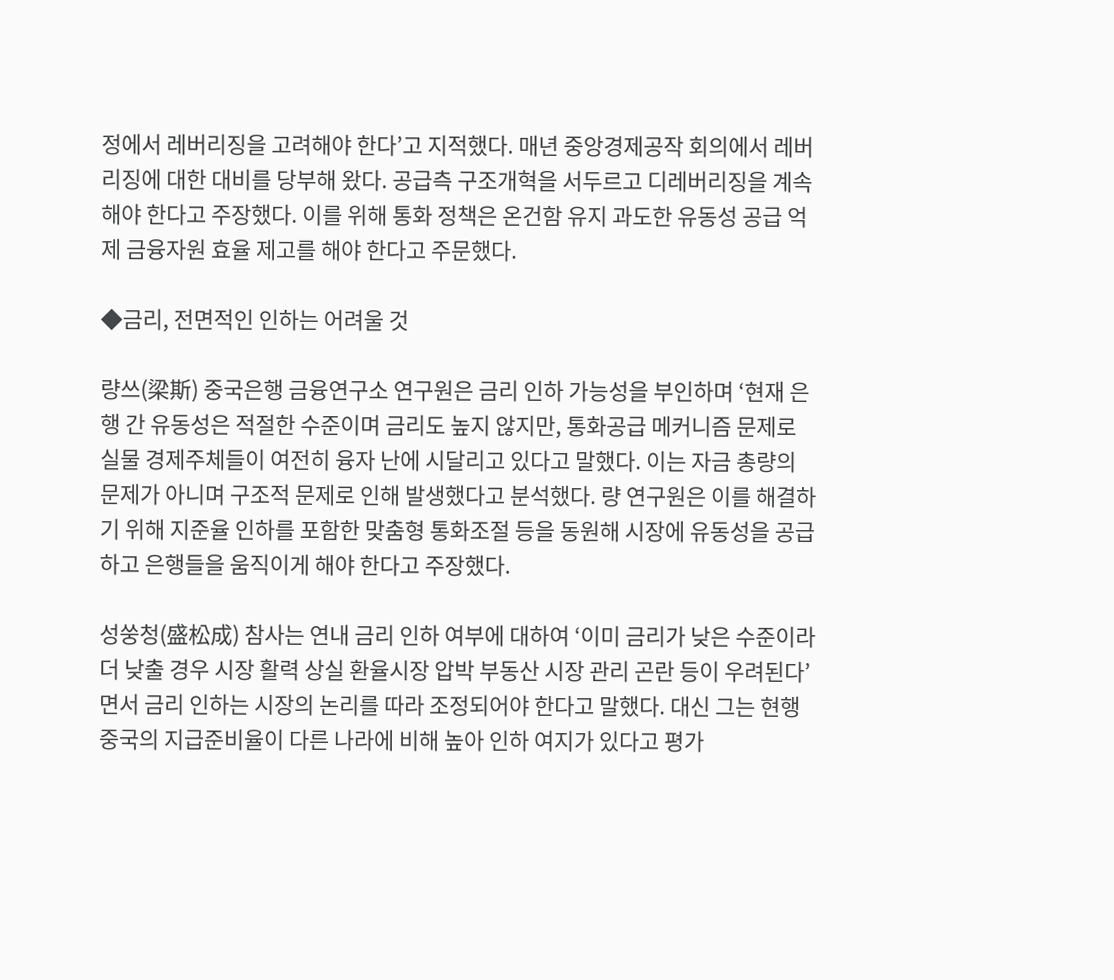정에서 레버리징을 고려해야 한다’고 지적했다. 매년 중앙경제공작 회의에서 레버리징에 대한 대비를 당부해 왔다. 공급측 구조개혁을 서두르고 디레버리징을 계속해야 한다고 주장했다. 이를 위해 통화 정책은 온건함 유지 과도한 유동성 공급 억제 금융자원 효율 제고를 해야 한다고 주문했다.

◆금리, 전면적인 인하는 어려울 것

량쓰(梁斯) 중국은행 금융연구소 연구원은 금리 인하 가능성을 부인하며 ‘현재 은행 간 유동성은 적절한 수준이며 금리도 높지 않지만, 통화공급 메커니즘 문제로 실물 경제주체들이 여전히 융자 난에 시달리고 있다고 말했다. 이는 자금 총량의 문제가 아니며 구조적 문제로 인해 발생했다고 분석했다. 량 연구원은 이를 해결하기 위해 지준율 인하를 포함한 맞춤형 통화조절 등을 동원해 시장에 유동성을 공급하고 은행들을 움직이게 해야 한다고 주장했다.

성쑹청(盛松成) 참사는 연내 금리 인하 여부에 대하여 ‘이미 금리가 낮은 수준이라 더 낮출 경우 시장 활력 상실 환율시장 압박 부동산 시장 관리 곤란 등이 우려된다’면서 금리 인하는 시장의 논리를 따라 조정되어야 한다고 말했다. 대신 그는 현행 중국의 지급준비율이 다른 나라에 비해 높아 인하 여지가 있다고 평가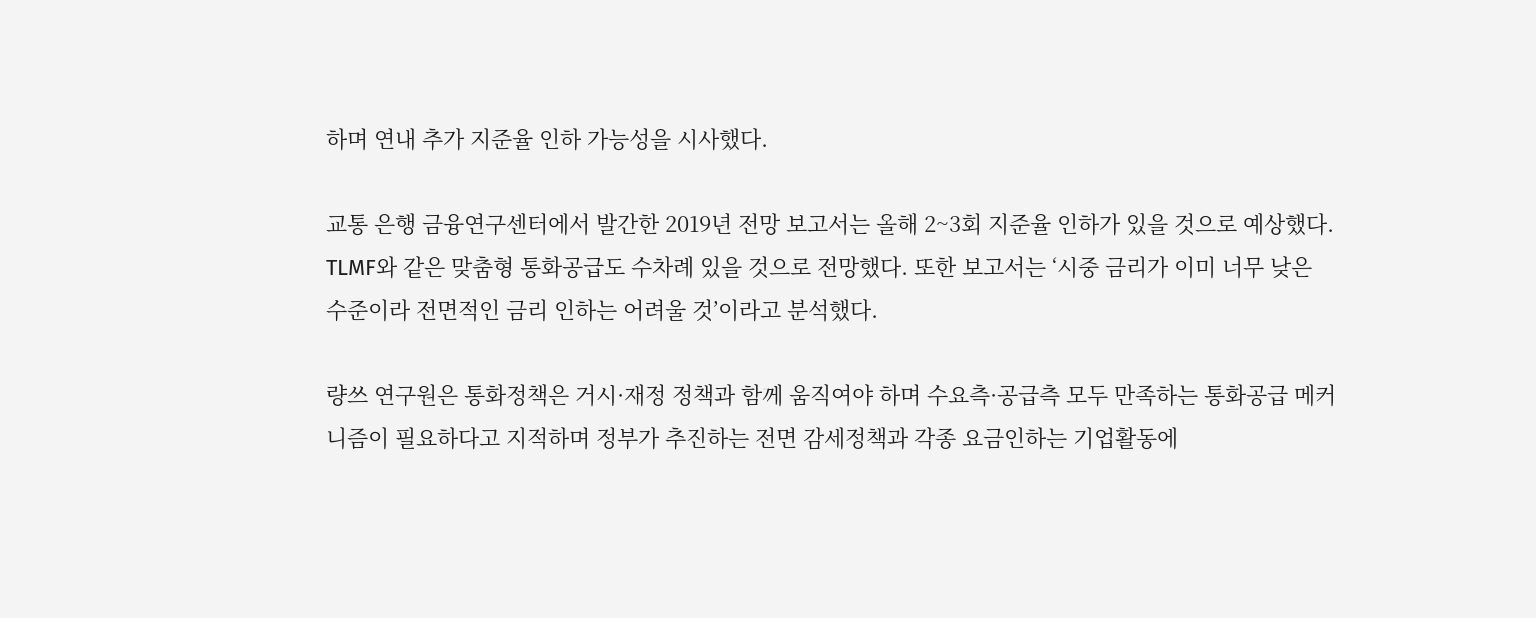하며 연내 추가 지준율 인하 가능성을 시사했다.

교통 은행 금융연구센터에서 발간한 2019년 전망 보고서는 올해 2~3회 지준율 인하가 있을 것으로 예상했다. TLMF와 같은 맞춤형 통화공급도 수차례 있을 것으로 전망했다. 또한 보고서는 ‘시중 금리가 이미 너무 낮은 수준이라 전면적인 금리 인하는 어려울 것’이라고 분석했다.

량쓰 연구원은 통화정책은 거시·재정 정책과 함께 움직여야 하며 수요측·공급측 모두 만족하는 통화공급 메커니즘이 필요하다고 지적하며 정부가 추진하는 전면 감세정책과 각종 요금인하는 기업활동에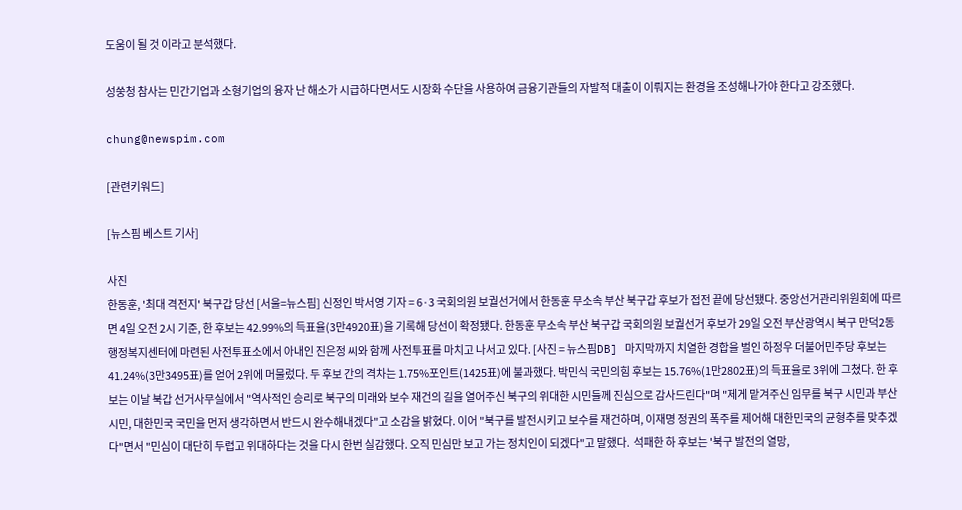도움이 될 것 이라고 분석했다.

성쑹청 참사는 민간기업과 소형기업의 융자 난 해소가 시급하다면서도 시장화 수단을 사용하여 금융기관들의 자발적 대출이 이뤄지는 환경을 조성해나가야 한다고 강조했다.

chung@newspim.com

[관련키워드]

[뉴스핌 베스트 기사]

사진
한동훈, '최대 격전지' 북구갑 당선 [서울=뉴스핌] 신정인 박서영 기자 = 6·3 국회의원 보궐선거에서 한동훈 무소속 부산 북구갑 후보가 접전 끝에 당선됐다. 중앙선거관리위원회에 따르면 4일 오전 2시 기준, 한 후보는 42.99%의 득표율(3만4920표)을 기록해 당선이 확정됐다. 한동훈 무소속 부산 북구갑 국회의원 보궐선거 후보가 29일 오전 부산광역시 북구 만덕2동행정복지센터에 마련된 사전투표소에서 아내인 진은정 씨와 함께 사전투표를 마치고 나서고 있다. [사진 = 뉴스핌DB] 마지막까지 치열한 경합을 벌인 하정우 더불어민주당 후보는 41.24%(3만3495표)를 얻어 2위에 머물렀다. 두 후보 간의 격차는 1.75%포인트(1425표)에 불과했다. 박민식 국민의힘 후보는 15.76%(1만2802표)의 득표율로 3위에 그쳤다. 한 후보는 이날 북갑 선거사무실에서 "역사적인 승리로 북구의 미래와 보수 재건의 길을 열어주신 북구의 위대한 시민들께 진심으로 감사드린다"며 "제게 맡겨주신 임무를 북구 시민과 부산 시민, 대한민국 국민을 먼저 생각하면서 반드시 완수해내겠다"고 소감을 밝혔다. 이어 "북구를 발전시키고 보수를 재건하며, 이재명 정권의 폭주를 제어해 대한민국의 균형추를 맞추겠다"면서 "민심이 대단히 두렵고 위대하다는 것을 다시 한번 실감했다. 오직 민심만 보고 가는 정치인이 되겠다"고 말했다.  석패한 하 후보는 '북구 발전의 열망,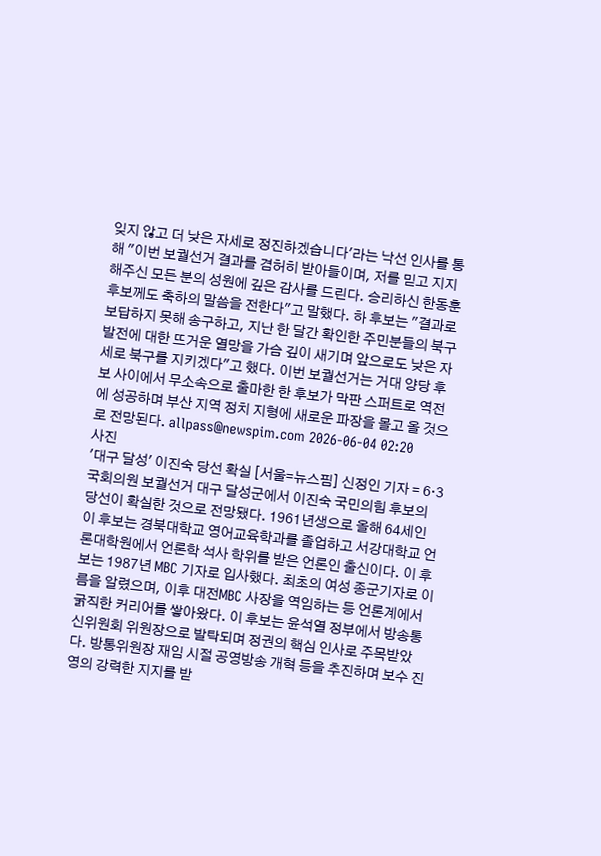잊지 않고 더 낮은 자세로 정진하겠습니다'라는 낙선 인사를 통해 "이번 보궐선거 결과를 겸허히 받아들이며, 저를 믿고 지지해주신 모든 분의 성원에 깊은 감사를 드린다. 승리하신 한동훈 후보께도 축하의 말씀을 전한다"고 말했다. 하 후보는 "결과로 보답하지 못해 송구하고, 지난 한 달간 확인한 주민분들의 북구 발전에 대한 뜨거운 열망을 가슴 깊이 새기며 앞으로도 낮은 자세로 북구를 지키겠다"고 했다. 이번 보궐선거는 거대 양당 후보 사이에서 무소속으로 출마한 한 후보가 막판 스퍼트로 역전에 성공하며 부산 지역 정치 지형에 새로운 파장을 몰고 올 것으로 전망된다. allpass@newspim.com 2026-06-04 02:20
사진
'대구 달성' 이진숙 당선 확실 [서울=뉴스핌] 신정인 기자 = 6·3 국회의원 보궐선거 대구 달성군에서 이진숙 국민의힘 후보의 당선이 확실한 것으로 전망됐다. 1961년생으로 올해 64세인 이 후보는 경북대학교 영어교육학과를 졸업하고 서강대학교 언론대학원에서 언론학 석사 학위를 받은 언론인 출신이다. 이 후보는 1987년 MBC 기자로 입사했다. 최초의 여성 종군기자로 이름을 알렸으며, 이후 대전MBC 사장을 역임하는 등 언론계에서 굵직한 커리어를 쌓아왔다. 이 후보는 윤석열 정부에서 방송통신위원회 위원장으로 발탁되며 정권의 핵심 인사로 주목받았다. 방통위원장 재임 시절 공영방송 개혁 등을 추진하며 보수 진영의 강력한 지지를 받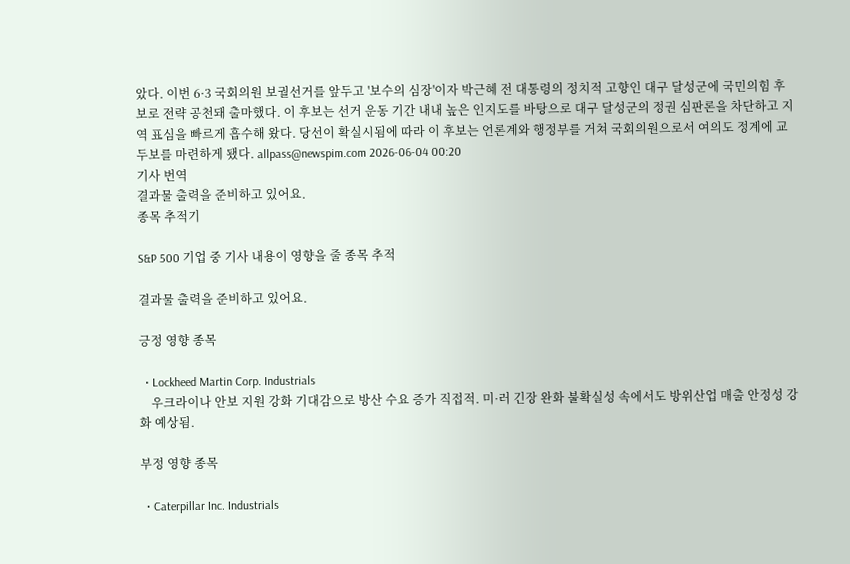았다. 이번 6·3 국회의원 보궐선거를 앞두고 '보수의 심장'이자 박근혜 전 대통령의 정치적 고향인 대구 달성군에 국민의힘 후보로 전략 공천돼 출마했다. 이 후보는 선거 운동 기간 내내 높은 인지도를 바탕으로 대구 달성군의 정권 심판론을 차단하고 지역 표심을 빠르게 흡수해 왔다. 당선이 확실시됨에 따라 이 후보는 언론계와 행정부를 거쳐 국회의원으로서 여의도 정계에 교두보를 마련하게 됐다. allpass@newspim.com 2026-06-04 00:20
기사 번역
결과물 출력을 준비하고 있어요.
종목 추적기

S&P 500 기업 중 기사 내용이 영향을 줄 종목 추적

결과물 출력을 준비하고 있어요.

긍정 영향 종목

  • Lockheed Martin Corp. Industrials
    우크라이나 안보 지원 강화 기대감으로 방산 수요 증가 직접적. 미·러 긴장 완화 불확실성 속에서도 방위산업 매출 안정성 강화 예상됨.

부정 영향 종목

  • Caterpillar Inc. Industrials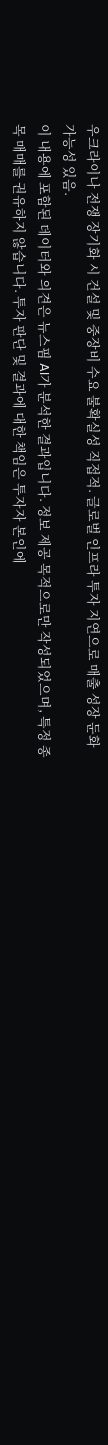우크라이나 전쟁 장기화 시 건설 및 중장비 수요 불확실성 직접적. 글로벌 인프라 투자 지연으로 매출 성장 둔화 가능성 있음.
이 내용에 포함된 데이터와 의견은 뉴스핌 AI가 분석한 결과입니다. 정보 제공 목적으로만 작성되었으며, 특정 종목 매매를 권유하지 않습니다. 투자 판단 및 결과에 대한 책임은 투자자 본인에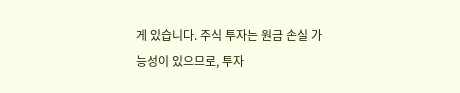게 있습니다. 주식 투자는 원금 손실 가능성이 있으므로, 투자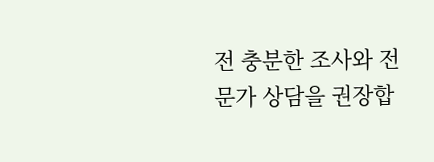전 충분한 조사와 전문가 상담을 권장합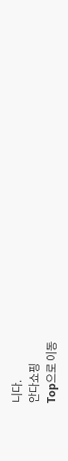니다.
안다쇼핑
Top으로 이동